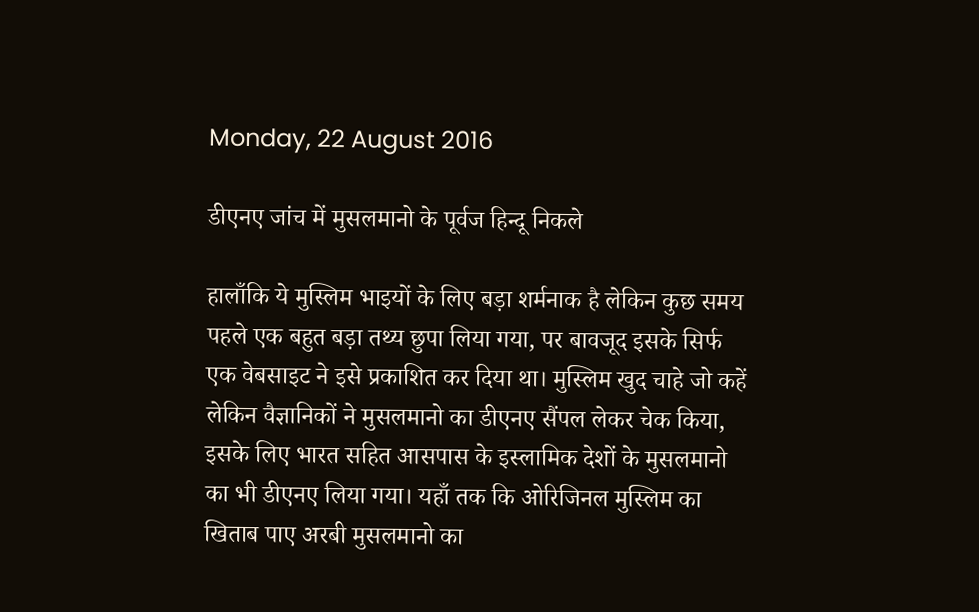Monday, 22 August 2016

डीएनए जांच में मुसलमानो के पूर्वज हिन्दू निकले

हालाँकि ये मुस्लिम भाइयों के लिए बड़ा शर्मनाक है लेकिन कुछ समय पहले एक बहुत बड़ा तथ्य छुपा लिया गया, पर बावजूद इसके सिर्फ एक वेबसाइट ने इसे प्रकाशित कर दिया था। मुस्लिम खुद चाहे जो कहें लेकिन वैज्ञानिकों ने मुसलमानो का डीएनए सैंपल लेकर चेक किया, इसके लिए भारत सहित आसपास के इस्लामिक देशों के मुसलमानो का भी डीएनए लिया गया। यहाँ तक कि ओरिजिनल मुस्लिम का खिताब पाए अरबी मुसलमानो का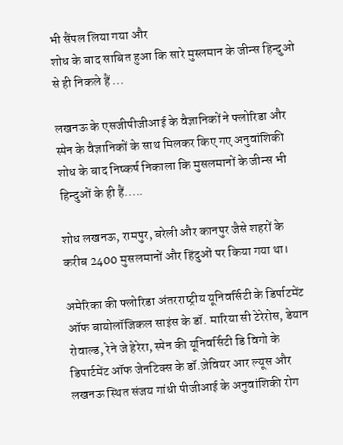भी सैंपल लिया गया और
शोध के बाद साबित हुआ कि सारे मुस्लमान के जीन्स हिन्दुओ से ही निकले हैं ...

लखनऊ के एसजीपीजीआई के वैज्ञानिकों ने फ्लोरिडा और स्‍पेन के वैज्ञानिकों के साथ मिलकर किए गए अनुवांशिकी शोध के बाद निष्कर्ष निकाला कि मुसलमानों के जीन्स भी हिन्दुओं के ही हैं.....

शोध लखनऊ, रामपुर, बरेली और कानपुर जैसे शहरों के करीब 2400 मुसलमानों और हिंदुओं पर किया गया था।

अमेरिका की फ्लोरिडा अंतरराष्‍ट्रीय यूनिवर्सिटी के डिर्पाटमेंट ऑफ बायोलॉजिकल साइंस के डॉ. मारिया सी टेरेरोस, डेयान रोवाल्ड, रेने जे हेरेरा, स्‍पेन की यूनिवर्सिटी डि विगो के डिपार्टमेंट ऑफ जेनटिक्स के डॉ.ज़ेवियर आर ल्यूस और लखनऊ स्थित संजय गांधी पीजीआई के अनुवांशिकी रोग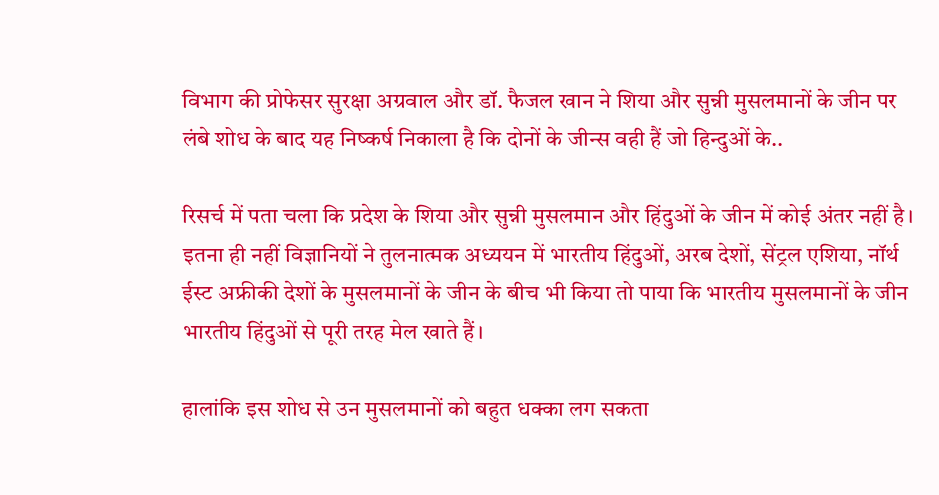विभाग की प्रोफेसर सुरक्षा अग्रवाल और डॉ. फैजल खान ने शिया और सुन्नी मुसलमानों के जीन पर लंबे शोध के बाद यह निष्‍कर्ष निकाला है कि दोनों के जीन्स वही हैं जो हिन्दुओं के..

रिसर्च में पता चला कि प्रदेश के शिया और सुन्नी मुसलमान और हिंदुओं के जीन में कोई अंतर नहीं है। इतना ही नहीं विज्ञानियों ने तुलनात्मक अध्ययन में भारतीय हिंदुओं, अरब देशों, सेंट्रल एशिया, नॉर्थ ईस्ट अफ्रीकी देशों के मुसलमानों के जीन के बीच भी किया तो पाया कि भारतीय मुसलमानों के जीन भारतीय हिंदुओं से पूरी तरह मेल खाते हैं।

हालांकि इस शोध से उन मुसलमानों को बहुत धक्का लग सकता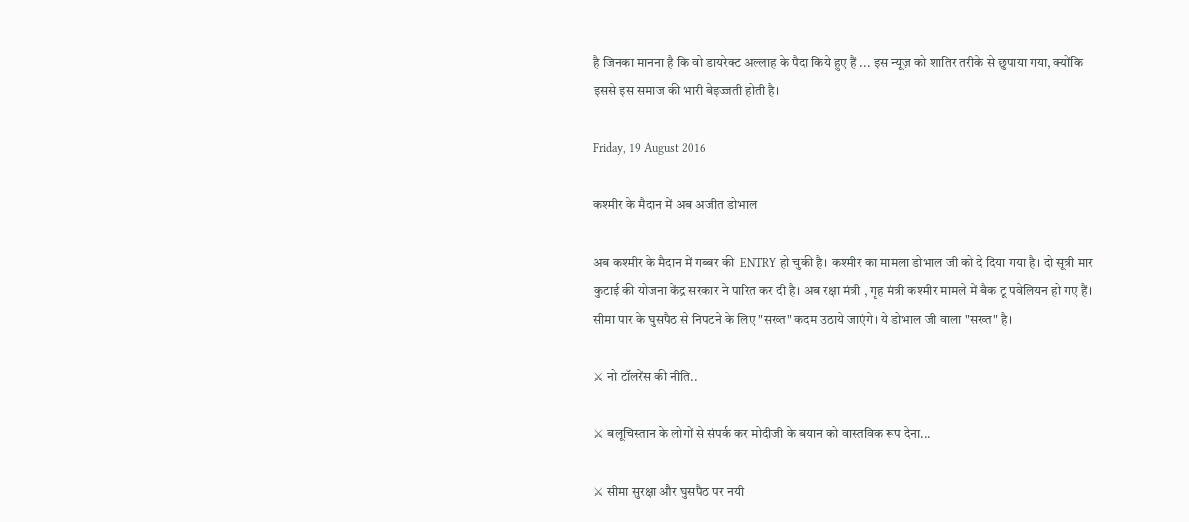है जिनका मानना है कि वो डायरेक्ट अल्लाह के पैदा किये हुए हैं ... इस न्यूज़ को शातिर तरीके से छुपाया गया, क्योंकि इससे इस समाज की भारी बेइज्जती होती है।

Friday, 19 August 2016

कश्मीर के मैदान में अब अजीत डोभाल

अब कश्मीर के मैदान में गब्बर की  ENTRY हो चुकी है। कश्मीर का मामला डोभाल जी को दे दिया गया है। दो सूत्री मार कुटाई की योजना केंद्र सरकार ने पारित कर दी है। अब रक्षा मंत्री , गृह मंत्री कश्मीर मामले में बैक टू पवेलियन हो गए हैं। सीमा पार के घुसपैठ से निपटने के लिए "सख्त" कदम उठाये जाएंगे। ये डोभाल जी वाला "सख्त" है।

⚔ नो टॉलरेंस की नीति..

⚔ बलूचिस्तान के लोगों से संपर्क कर मोदीजी के बयान को वास्तविक रूप देना...

⚔ सीमा सुरक्षा और घुसपैठ पर नयी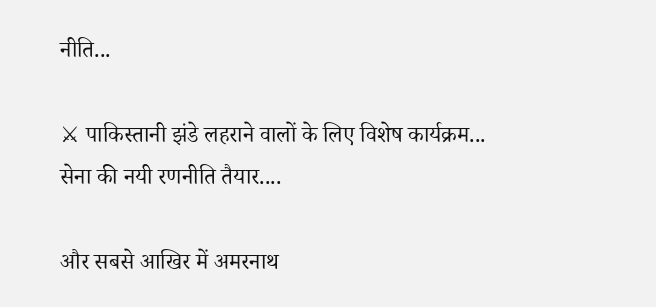नीति...

⚔ पाकिस्तानी झंडे लहराने वालों के लिए विशेष कार्यक्रम...
सेना की नयी रणनीति तैयार....

और सबसे आखिर में अमरनाथ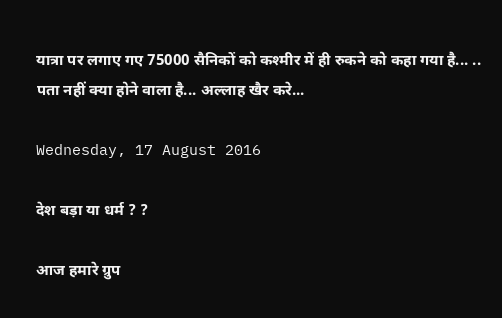यात्रा पर लगाए गए 75000 सैनिकों को कश्मीर में ही रुकने को कहा गया है... .. पता नहीं क्या होने वाला है... अल्लाह खैर करे...

Wednesday, 17 August 2016

देश बड़ा या धर्म ? ?

आज हमारे ग्रुप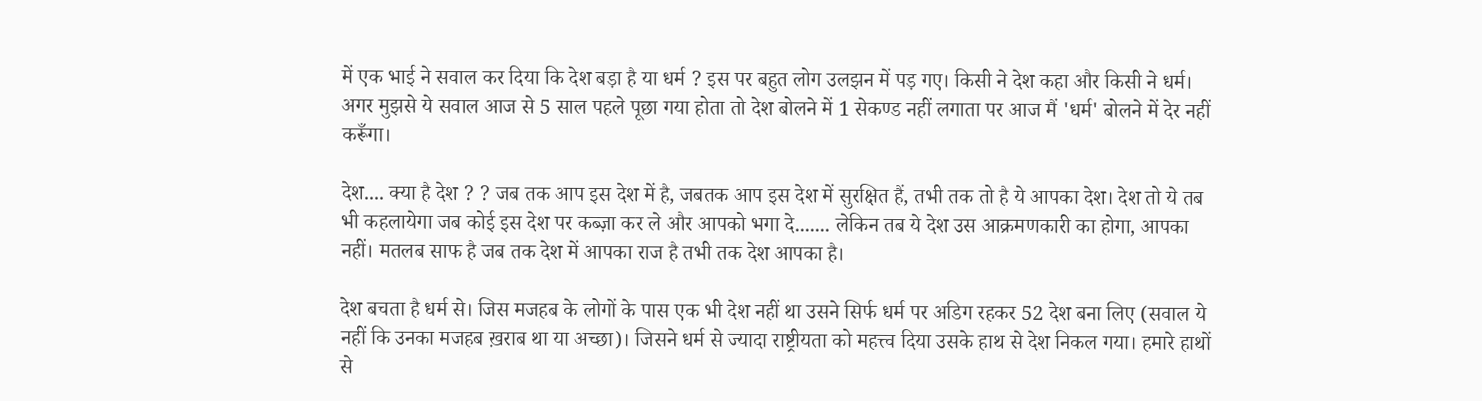में एक भाई ने सवाल कर दिया कि देश बड़ा है या धर्म ? इस पर बहुत लोग उलझन में पड़ गए। किसी ने देश कहा और किसी ने धर्म। अगर मुझसे ये सवाल आज से 5 साल पहले पूछा गया होता तो देश बोलने में 1 सेकण्ड नहीं लगाता पर आज मैं 'धर्म' बोलने में देर नहीं करूँगा।

देश.... क्या है देश ? ? जब तक आप इस देश में है, जबतक आप इस देश में सुरक्षित हैं, तभी तक तो है ये आपका देश। देश तो ये तब भी कहलायेगा जब कोई इस देश पर कब्ज़ा कर ले और आपको भगा दे....... लेकिन तब ये देश उस आक्रमणकारी का होगा, आपका नहीं। मतलब साफ है जब तक देश में आपका राज है तभी तक देश आपका है।

देश बचता है धर्म से। जिस मजहब के लोगों के पास एक भी देश नहीं था उसने सिर्फ धर्म पर अडिग रहकर 52 देश बना लिए (सवाल ये नहीं कि उनका मजहब ख़राब था या अच्छा)। जिसने धर्म से ज्यादा राष्ट्रीयता को महत्त्व दिया उसके हाथ से देश निकल गया। हमारे हाथों से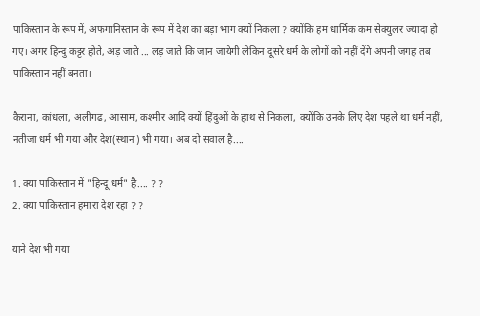पाकिस्तान के रूप में, अफगानिस्तान के रूप में देश का बड़ा भाग क्यों निकला ? क्योंकि हम धार्मिक कम सेक्युलर ज्यादा हो गए। अगर हिन्दु कट्टर होते, अड़ जाते ... लड़ जाते कि जान जायेगी लेकिन दूसरे धर्म के लोगों को नहीं देंगे अपनी जगह तब पाकिस्तान नहीं बनता।

कैराना, कांधला, अलीगढ, आसाम, कश्मीर आदि क्यों हिंदुओं के हाथ से निकला, क्योंकि उनके लिए देश पहले था धर्म नहीं, नतीजा धर्म भी गया और देश(स्थान) भी गया। अब दो सवाल है....

1. क्या पाकिस्तान में "हिन्दू धर्म" है.... ? ?
2. क्या पाकिस्तान हमारा देश रहा ? ?

याने देश भी गया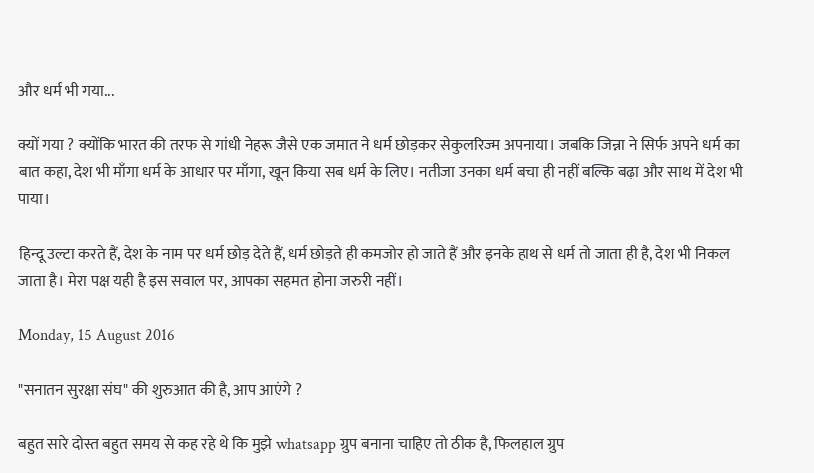और धर्म भी गया...

क्यों गया ? क्योंकि भारत की तरफ से गांधी नेहरू जैसे एक जमात ने धर्म छोड़कर सेकुलरिज्म अपनाया। जबकि जिन्ना ने सिर्फ अपने धर्म का बात कहा, देश भी माँगा धर्म के आधार पर माँगा, खून किया सब धर्म के लिए। नतीजा उनका धर्म बचा ही नहीं बल्कि बढ़ा और साथ में देश भी पाया।

हिन्दू उल्टा करते हैं, देश के नाम पर धर्म छोड़ देते हैं, धर्म छोड़ते ही कमजोर हो जाते हैं और इनके हाथ से धर्म तो जाता ही है, देश भी निकल जाता है। मेरा पक्ष यही है इस सवाल पर, आपका सहमत होना जरुरी नहीं।

Monday, 15 August 2016

"सनातन सुरक्षा संघ" की शुरुआत की है, आप आएंगे ?

बहुत सारे दोस्त बहुत समय से कह रहे थे कि मुझे whatsapp ग्रुप बनाना चाहिए तो ठीक है, फिलहाल ग्रुप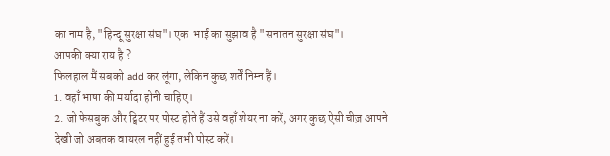का नाम है, "हिन्दू सुरक्षा संघ"। एक  भाई का सुझाव है "सनातन सुरक्षा संघ"।
आपकी क्या राय है ?
फिलहाल मैं सबको add कर लूंगा, लेकिन कुछ शर्तें निम्न हैं।
1. वहाँ भाषा की मर्यादा होनी चाहिए।
2. जो फेसबुक और ट्विटर पर पोस्ट होते हैं उसे वहाँ शेयर ना करें, अगर कुछ ऐसी चीज़ आपने देखी जो अबतक वायरल नहीं हुई तभी पोस्ट करें।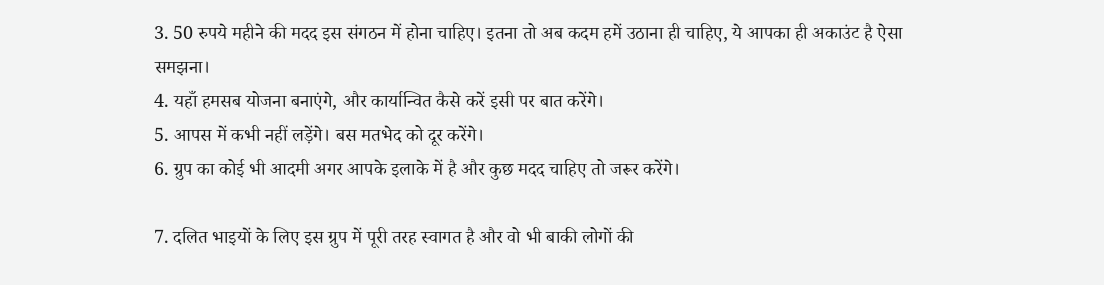3. 50 रुपये महीने की मदद इस संगठन में होना चाहिए। इतना तो अब कदम हमें उठाना ही चाहिए, ये आपका ही अकाउंट है ऐसा समझना।
4. यहाँ हमसब योजना बनाएंगे, और कार्यान्वित कैसे करें इसी पर बात करेंगे।
5. आपस में कभी नहीं लड़ेंगे। बस मतभेद को दूर करेंगे।
6. ग्रुप का कोई भी आदमी अगर आपके इलाके में है और कुछ मदद चाहिए तो जरूर करेंगे।

7. दलित भाइयों के लिए इस ग्रुप में पूरी तरह स्वागत है और वो भी बाकी लोगों की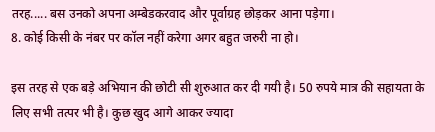तरह..... बस उनको अपना अम्बेडकरवाद और पूर्वाग्रह छोड़कर आना पड़ेगा।
8. कोई किसी के नंबर पर कॉल नहीं करेगा अगर बहुत जरुरी ना हो।

इस तरह से एक बड़े अभियान की छोटी सी शुरुआत कर दी गयी है। 50 रुपये मात्र की सहायता के लिए सभी तत्पर भी है। कुछ खुद आगे आकर ज्यादा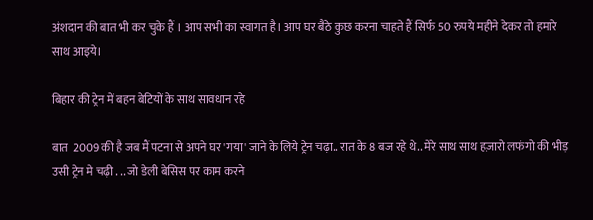अंशदान की बात भी कर चुके हैं । आप सभी का स्वागत है। आप घर बैठे कुछ करना चाहते हैं सिर्फ 50 रुपये महीने देकर तो हमारे साथ आइये।

बिहार की ट्रेन में बहन बेटियों के साथ सावधान रहे

बात  2009 की है जब मैं पटना से अपने घर 'गया' जाने के लिये ट्रेन चढ़ा.. रात के 8 बज रहे थे.. मेरे साथ साथ हज़ारो लफंगो की भीड़ उसी ट्रेन मे चढ़ी . .. जो डेली बेसिस पर काम करने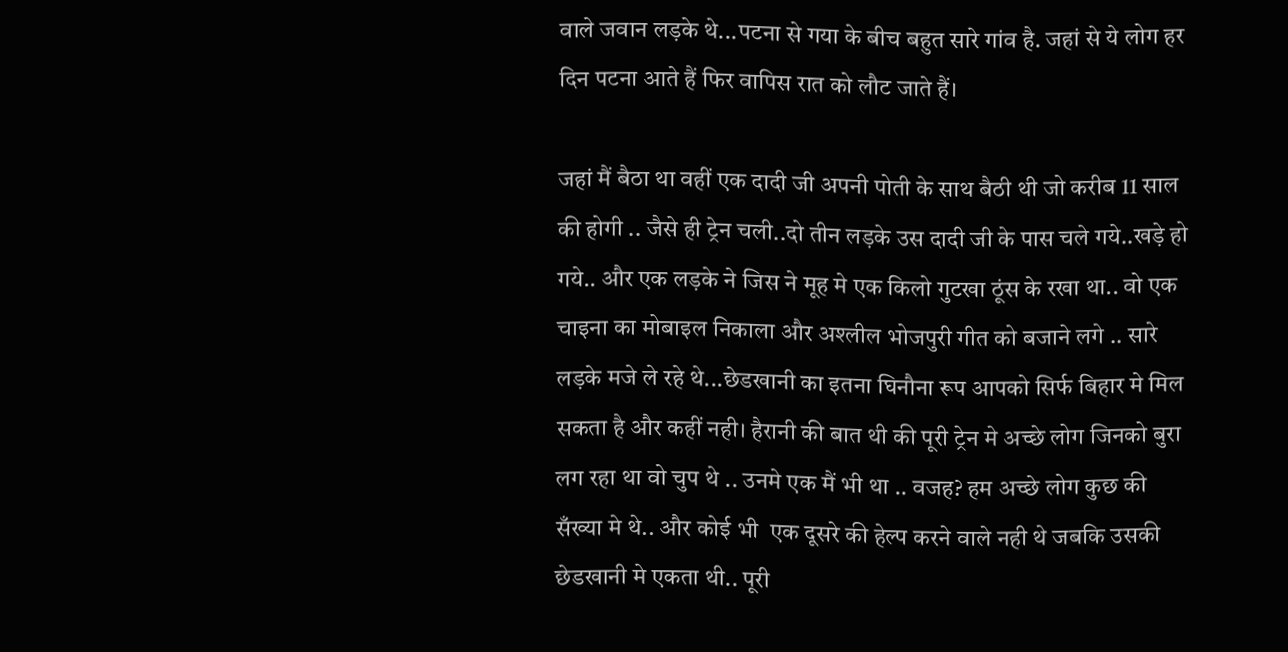वाले जवान लड़के थे...पटना से गया के बीच बहुत सारे गांव है. जहां से ये लोग हर दिन पटना आते हैं फिर वापिस रात को लौट जाते हैं।

जहां मैं बैठा था वहीं एक दादी जी अपनी पोती के साथ बैठी थी जो करीब 11 साल की होगी .. जैसे ही ट्रेन चली..दो तीन लड़के उस दादी जी के पास चले गये..खड़े हो गये.. और एक लड़के ने जिस ने मूह मे एक किलो गुटखा ठूंस के रखा था.. वो एक चाइना का मोबाइल निकाला और अश्लील भोजपुरी गीत को बजाने लगे .. सारे लड़के मजे ले रहे थे...छेडखानी का इतना घिनौना रूप आपको सिर्फ बिहार मे मिल सकता है और कहीं नही। हैरानी की बात थी की पूरी ट्रेन मे अच्छे लोग जिनको बुरा लग रहा था वो चुप थे .. उनमे एक मैं भी था .. वजह? हम अच्छे लोग कुछ की सँख्या मे थे.. और कोई भी  एक दूसरे की हेल्प करने वाले नही थे जबकि उसकी छेडखानी मे एकता थी.. पूरी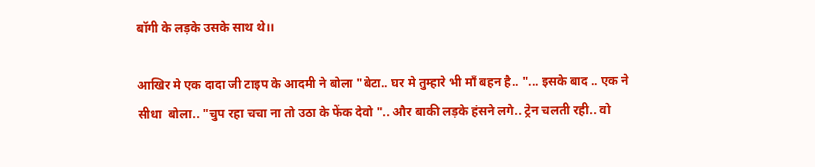बॉगी के लड़के उसके साथ थे।।

आखिर मे एक दादा जी टाइप के आदमी ने बोला "बेटा.. घर मे तुम्हारे भी माँ बहन है.. "... इसके बाद .. एक ने सीधा  बोला.. "चुप रहा चचा ना तो उठा के फेंक देवो ".. और बाकी लड़के हंसने लगे.. ट्रेन चलती रही.. वो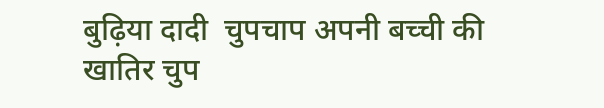बुढ़िया दादी  चुपचाप अपनी बच्ची की खातिर चुप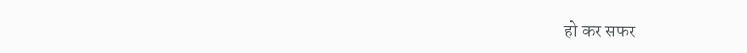हो कर सफर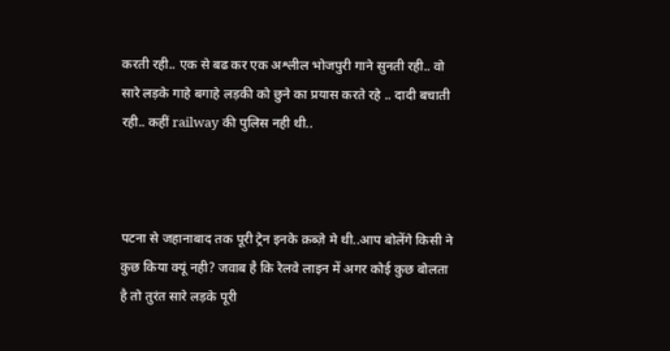करती रही.. एक से बढ कर एक अश्लील भोजपुरी गाने सुनती रही.. वो सारे लड़के गाहे बगाहे लड़की को छुने का प्रयास करते रहे .. दादी बचाती रही.. कहीं railway की पुलिस नही थी..



पटना से जहानाबाद तक पूरी ट्रेन इनके क़ब्ज़े मे थी..आप बोलेंगे किसी ने कुछ किया क्यूं नही? जवाब है कि रेलवे लाइन में अगर कोई कुछ बोलता है तो तुरंत सारे लड़के पूरी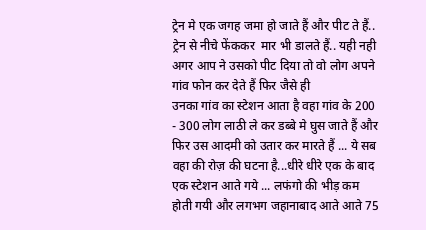ट्रेन मे एक जगह जमा हो जाते हैं और पीट ते हैं.. ट्रेन से नीचे फेंककर  मार भी डालते हैं.. यही नही अगर आप ने उसको पीट दिया तो वो लोग अपने गांव फोन कर देते हैं फिर जैसे ही
उनका गांव का स्टेशन आता है वहा गांव के 200 - 300 लोग लाठी ले कर डब्बे मे घुस जाते हैं और फिर उस आदमी को उतार कर मारते हैं ... ये सब वहा की रोज़ की घटना है...धीरे धीरे एक के बाद एक स्टेशन आते गये ... लफंगो की भीड़ कम होती गयी और लगभग जहानाबाद आते आते 75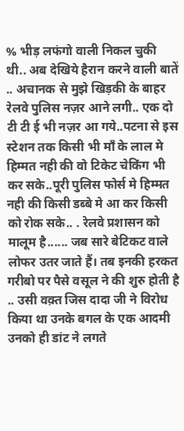% भीड़ लफंगो वाली निकल चुकी थी.. अब देखिये हैरान करने वाली बातें .. अचानक से मुझे खिड़की के बाहर रेलवे पुलिस नज़र आने लगी.. एक दो टी टी ई भी नज़र आ गये..पटना से इस स्टेशन तक किसी भी माँ के लाल मे हिम्मत नही की वो टिकेट चेकिंग भी कर सके..पूरी पुलिस फोर्स मे हिम्मत नही की किसी डब्बे मे आ कर किसी को रोक सके.. . रेलवे प्रशासन को मालूम है...... जब सारे बेटिकट वाले लोफर उतर जाते हैं। तब इनकी हरकत गरीबो पर पैसे वसूल ने की शुरु होती है .. उसी वक़्त जिस दादा जी ने विरोध किया था उनके बगल के एक आदमी उनको ही डांट ने लगते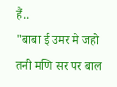हैं..
"बाबा ई उमर मे जहो तनी मणि सर पर बाल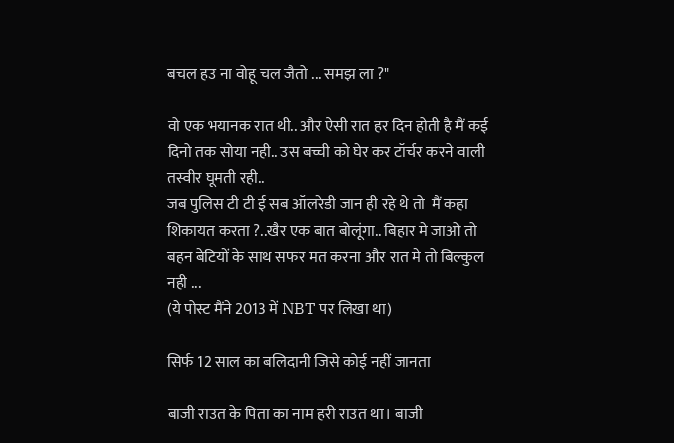बचल हउ ना वोहू चल जैतो ... समझ ला ?"

वो एक भयानक रात थी.. और ऐसी रात हर दिन होती है मैं कई दिनो तक सोया नही.. उस बच्ची को घेर कर टॉर्चर करने वाली तस्वीर घूमती रही..
जब पुलिस टी टी ई सब ऑलरेडी जान ही रहे थे तो  मैं कहा शिकायत करता ?..खैर एक बात बोलूंगा.. बिहार मे जाओ तो बहन बेटियों के साथ सफर मत करना और रात मे तो बिल्कुल नही ...
(ये पोस्ट मैंने 2013 में NBT पर लिखा था)

सिर्फ 12 साल का बलिदानी जिसे कोई नहीं जानता

बाजी राउत के पिता का नाम हरी राउत था। बाजी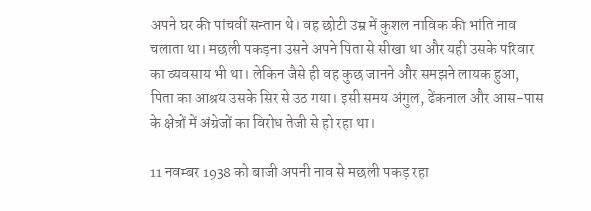अपने घर की पांचवीं सन्तान थे। वह छोटी उम्र में कुशल नाविक की भांति नाव चलाता था। मछली पकड़ना उसने अपने पिता से सीखा था और यही उसके परिवार का व्यवसाय भी था। लेकिन जैसे ही वह कुछ जानने और समझने लायक हुआ, पिता का आश्रय उसके सिर से उठ गया। इसी समय अंगुल, ढेंकनाल और आस-पास के क्षेत्रों में अंग्रेजों का विरोध तेजी से हो रहा था।

11 नवम्बर 1938 को बाजी अपनी नाव से मछली पकड़ रहा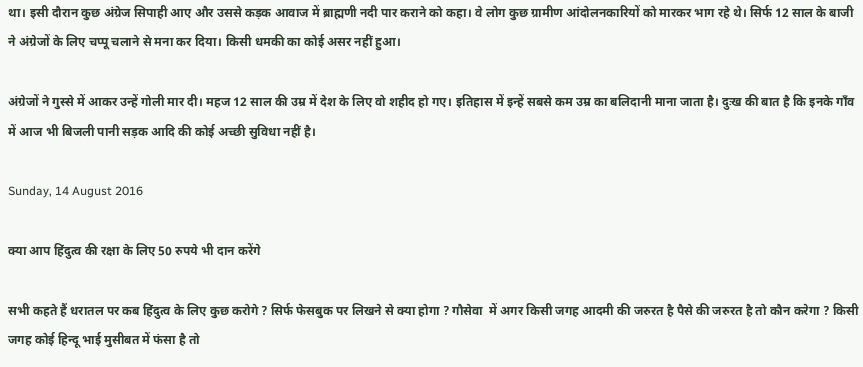था। इसी दौरान कुछ अंग्रेज सिपाही आए और उससे कड़क आवाज में ब्राह्मणी नदी पार कराने को कहा। वे लोग कुछ ग्रामीण आंदोलनकारियों को मारकर भाग रहे थे। सिर्फ 12 साल के बाजी ने अंग्रेजों के लिए चप्पू चलाने से मना कर दिया। किसी धमकी का कोई असर नहीं हुआ।

अंग्रेजों ने गुस्से में आकर उन्हें गोली मार दी। महज 12 साल की उम्र में देश के लिए वो शहीद हो गए। इतिहास में इन्हें सबसे कम उम्र का बलिदानी माना जाता है। दुःख की बात है कि इनके गाँव में आज भी बिजली पानी सड़क आदि की कोई अच्छी सुविधा नहीं है।

Sunday, 14 August 2016

क्या आप हिंदुत्व की रक्षा के लिए 50 रुपये भी दान करेंगे

सभी कहते हैं धरातल पर कब हिंदुत्व के लिए कुछ करोगे ? सिर्फ फेसबुक पर लिखने से क्या होगा ? गौसेवा  में अगर किसी जगह आदमी की जरुरत है पैसे की जरुरत है तो कौन करेगा ? किसी जगह कोई हिन्दू भाई मुसीबत में फंसा है तो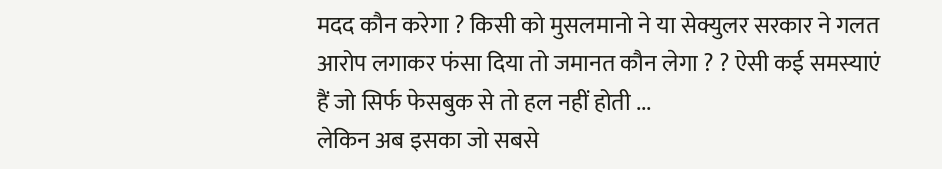मदद कौन करेगा ? किसी को मुसलमानो ने या सेक्युलर सरकार ने गलत आरोप लगाकर फंसा दिया तो जमानत कौन लेगा ? ? ऐसी कई समस्याएं हैं जो सिर्फ फेसबुक से तो हल नहीं होती ...
लेकिन अब इसका जो सबसे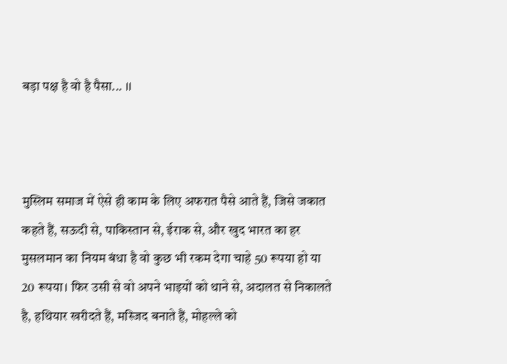बड़ा पक्ष है वो है पैसा... ।।



मुस्लिम समाज में ऐसे ही काम के लिए अफरात पैसे आते हैं, जिसे जकात कहते हैं, सऊदी से, पाकिस्तान से, ईराक से, और खुद भारत का हर मुसलमान का नियम बंधा है वो कुछ भी रकम देगा चाहे 50 रूपया हो या 20 रूपया। फिर उसी से वो अपने भाइयों को थाने से, अदालत से निकालते है, हथियार खरीदते हैं, मस्जिद बनाते हैं, मोहल्ले को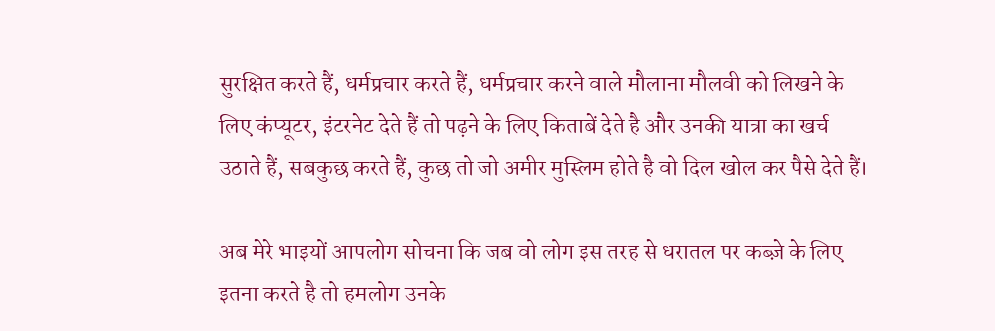सुरक्षित करते हैं, धर्मप्रचार करते हैं, धर्मप्रचार करने वाले मौलाना मौलवी को लिखने के लिए कंप्यूटर, इंटरनेट देते हैं तो पढ़ने के लिए किताबें देते है और उनकी यात्रा का खर्च उठाते हैं, सबकुछ करते हैं, कुछ तो जो अमीर मुस्लिम होते है वो दिल खोल कर पैसे देते हैं।

अब मेरे भाइयों आपलोग सोचना कि जब वो लोग इस तरह से धरातल पर कब्ज़े के लिए इतना करते है तो हमलोग उनके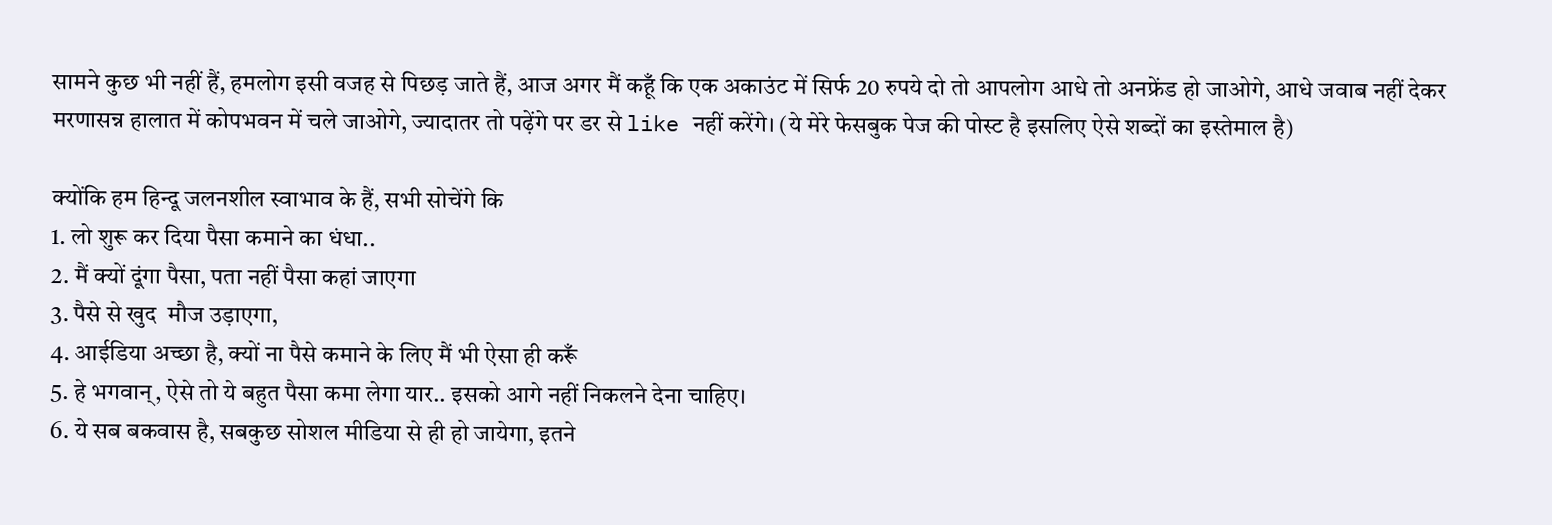सामने कुछ भी नहीं हैं, हमलोग इसी वजह से पिछड़ जाते हैं, आज अगर मैं कहूँ कि एक अकाउंट में सिर्फ 20 रुपये दो तो आपलोग आधे तो अनफ्रेंड हो जाओगे, आधे जवाब नहीं देकर मरणासन्न हालात में कोपभवन में चले जाओगे, ज्यादातर तो पढ़ेंगे पर डर से like नहीं करेंगे। (ये मेरे फेसबुक पेज की पोस्ट है इसलिए ऐसे शब्दों का इस्तेमाल है)

क्योंकि हम हिन्दू जलनशील स्वाभाव के हैं, सभी सोचेंगे कि
1. लो शुरू कर दिया पैसा कमाने का धंधा..
2. मैं क्यों दूंगा पैसा, पता नहीं पैसा कहां जाएगा
3. पैसे से खुद  मौज उड़ाएगा,
4. आईडिया अच्छा है, क्यों ना पैसे कमाने के लिए मैं भी ऐसा ही करूँ
5. हे भगवान्, ऐसे तो ये बहुत पैसा कमा लेगा यार.. इसको आगे नहीं निकलने देना चाहिए।
6. ये सब बकवास है, सबकुछ सोशल मीडिया से ही हो जायेगा, इतने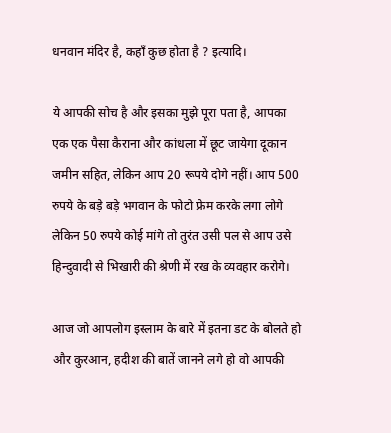धनवान मंदिर है, कहाँ कुछ होता है ? इत्यादि।

ये आपकी सोच है और इसका मुझे पूरा पता है, आपका एक एक पैसा कैराना और कांधला में छूट जायेगा दूकान जमीन सहित, लेकिन आप 20 रूपये दोगे नहीं। आप 500 रुपये के बड़े बड़े भगवान के फोटो फ्रेम करके लगा लोगे लेकिन 50 रुपये कोई मांगे तो तुरंत उसी पल से आप उसे हिन्दुवादी से भिखारी की श्रेणी में रख के व्यवहार करोगे।

आज जो आपलोग इस्लाम के बारे में इतना डट के बोलते हो और कुरआन, हदीश की बातें जानने लगे हो वो आपकी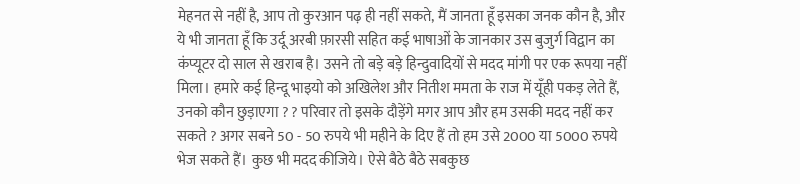मेहनत से नहीं है, आप तो कुरआन पढ़ ही नहीं सकते, मैं जानता हूँ इसका जनक कौन है, और ये भी जानता हूँ कि उर्दू अरबी फ़ारसी सहित कई भाषाओं के जानकार उस बुजुर्ग विद्वान का कंप्यूटर दो साल से खराब है। उसने तो बड़े बड़े हिन्दुवादियों से मदद मांगी पर एक रूपया नहीं मिला। हमारे कई हिन्दू भाइयो को अखिलेश और नितीश ममता के राज में यूँही पकड़ लेते हैं, उनको कौन छुड़ाएगा ? ? परिवार तो इसके दौड़ेंगे मगर आप और हम उसकी मदद नहीं कर सकते ? अगर सबने 50 - 50 रुपये भी महीने के दिए हैं तो हम उसे 2000 या 5000 रुपये भेज सकते हैं। कुछ भी मदद कीजिये। ऐसे बैठे बैठे सबकुछ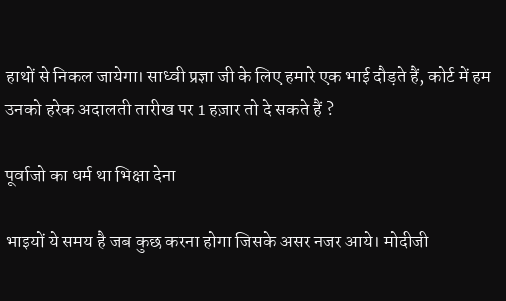हाथों से निकल जायेगा। साध्वी प्रज्ञा जी के लिए हमारे एक भाई दौड़ते हैं, कोर्ट में हम उनको हरेक अदालती तारीख पर 1 हज़ार तो दे सकते हैं ?

पूर्वाजो का धर्म था भिक्षा देना

भाइयों ये समय है जब कुछ करना होगा जिसके असर नजर आये। मोदीजी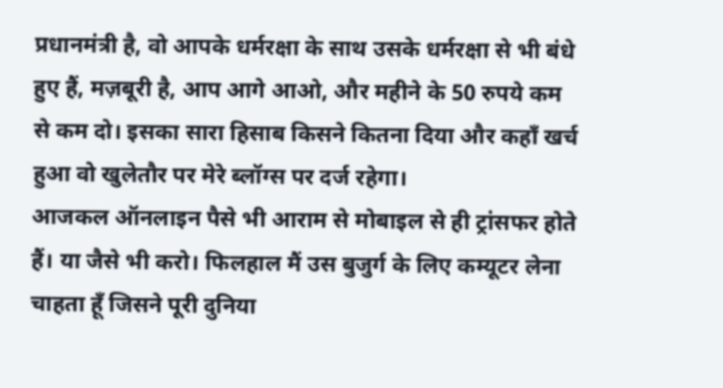प्रधानमंत्री है, वो आपके धर्मरक्षा के साथ उसके धर्मरक्षा से भी बंधे हुए हैं, मज़बूरी है, आप आगे आओ, और महीने के 50 रुपये कम से कम दो। इसका सारा हिसाब किसने कितना दिया और कहाँ खर्च हुआ वो खुलेतौर पर मेरे ब्लॉग्स पर दर्ज रहेगा।
आजकल ऑनलाइन पैसे भी आराम से मोबाइल से ही ट्रांसफर होते हैं। या जैसे भी करो। फिलहाल मैं उस बुजुर्ग के लिए कम्यूटर लेना चाहता हूँ जिसने पूरी दुनिया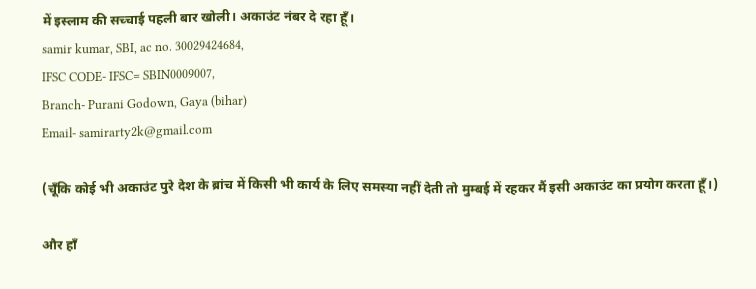में इस्लाम की सच्चाई पहली बार खोली। अकाउंट नंबर दे रहा हूँ।
samir kumar, SBI, ac no. 30029424684,
IFSC CODE- IFSC= SBIN0009007,
Branch- Purani Godown, Gaya (bihar)
Email- samirarty2k@gmail.com

(चूँकि कोई भी अकाउंट पुरे देश के ब्रांच में किसी भी कार्य के लिए समस्या नहीं देती तो मुम्बई में रहकर मैं इसी अकाउंट का प्रयोग करता हूँ।)

और हाँ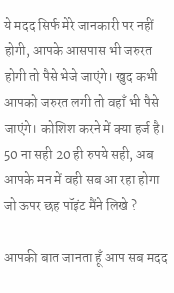ये मदद सिर्फ मेरे जानकारी पर नहीं होगी, आपके आसपास भी जरुरत होगी तो पैसे भेजे जाएंगे। खुद कभी आपको जरुरत लगी तो वहाँ भी पैसे जाएंगे। कोशिश करने में क्या हर्ज है। 50 ना सही 20 ही रुपये सही, अब आपके मन में वही सब आ रहा होगा जो ऊपर छह पॉइंट मैंने लिखे ?

आपकी बात जानता हूँ आप सब मदद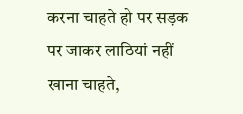करना चाहते हो पर सड़क पर जाकर लाठियां नहीं खाना चाहते,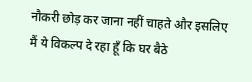नौकरी छोड़ कर जाना नहीं चाहते और इसलिए मैं ये विकल्प दे रहा हूँ कि घर बैठे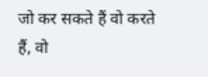जो कर सकते हैं वो करते हैं, वो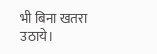भी बिना खतरा उठाये।